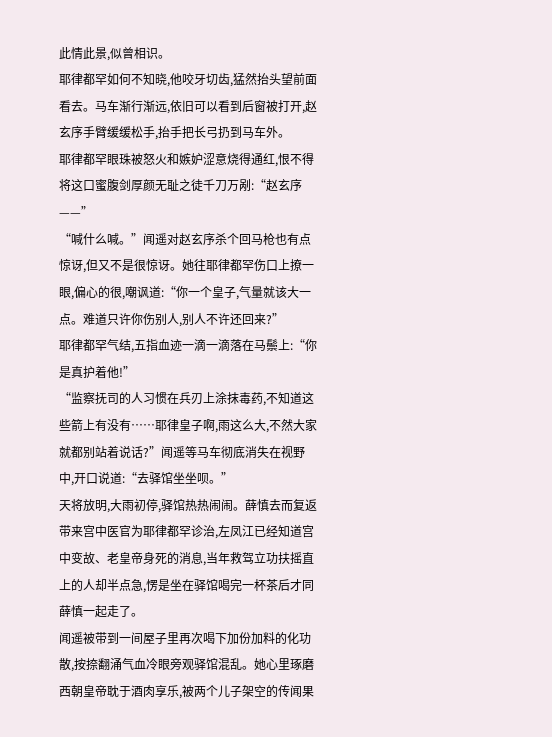此情此景,似曾相识。
耶律都罕如何不知晓,他咬牙切齿,猛然抬头望前面看去。马车渐行渐远,依旧可以看到后窗被打开,赵玄序手臂缓缓松手,抬手把长弓扔到马车外。
耶律都罕眼珠被怒火和嫉妒涩意烧得通红,恨不得将这口蜜腹剑厚颜无耻之徒千刀万剐:“赵玄序——”
“喊什么喊。”闻遥对赵玄序杀个回马枪也有点惊讶,但又不是很惊讶。她往耶律都罕伤口上撩一眼,偏心的很,嘲讽道:“你一个皇子,气量就该大一点。难道只许你伤别人,别人不许还回来?”
耶律都罕气结,五指血迹一滴一滴落在马鬃上:“你是真护着他!”
“监察抚司的人习惯在兵刃上涂抹毒药,不知道这些箭上有没有……耶律皇子啊,雨这么大,不然大家就都别站着说话?”闻遥等马车彻底消失在视野中,开口说道:“去驿馆坐坐呗。”
天将放明,大雨初停,驿馆热热闹闹。薛慎去而复返带来宫中医官为耶律都罕诊治,左凤江已经知道宫中变故、老皇帝身死的消息,当年救驾立功扶摇直上的人却半点急,愣是坐在驿馆喝完一杯茶后才同薛慎一起走了。
闻遥被带到一间屋子里再次喝下加份加料的化功散,按捺翻涌气血冷眼旁观驿馆混乱。她心里琢磨西朝皇帝耽于酒肉享乐,被两个儿子架空的传闻果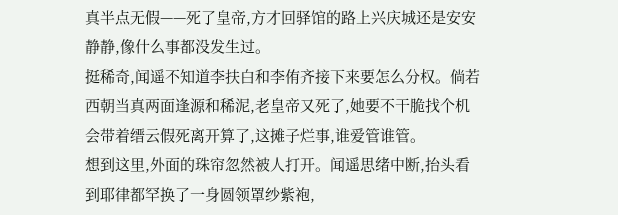真半点无假——死了皇帝,方才回驿馆的路上兴庆城还是安安静静,像什么事都没发生过。
挺稀奇,闻遥不知道李扶白和李侑齐接下来要怎么分权。倘若西朝当真两面逢源和稀泥,老皇帝又死了,她要不干脆找个机会带着缙云假死离开算了,这摊子烂事,谁爱管谁管。
想到这里,外面的珠帘忽然被人打开。闻遥思绪中断,抬头看到耶律都罕换了一身圆领罩纱紫袍,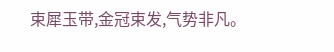束犀玉带,金冠束发,气势非凡。